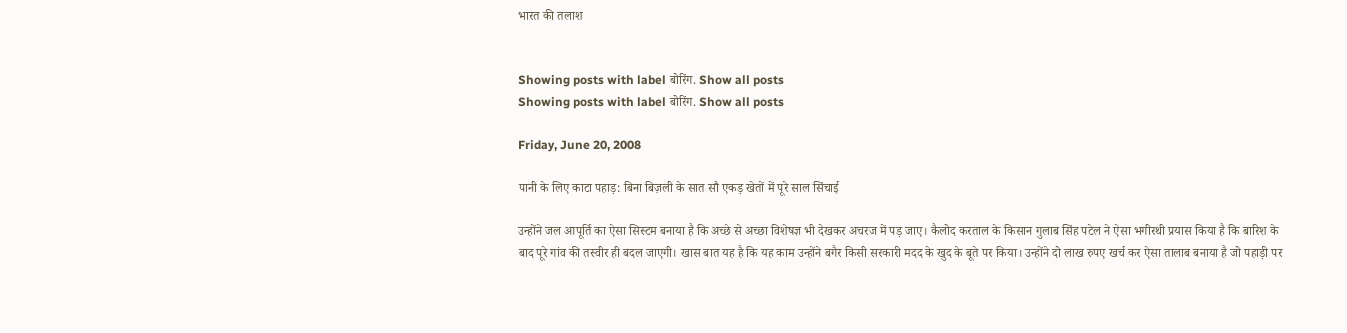भारत की तलाश


Showing posts with label बोरिंग. Show all posts
Showing posts with label बोरिंग. Show all posts

Friday, June 20, 2008

पानी के लिए काटा पहाड़: बिना बिज़ली के सात सौ एकड़ खेतों में पूरे साल सिंचाई

उन्होंने जल आपूर्ति का ऐसा सिस्टम बनाया है कि अच्छे से अच्छा विशेषज्ञ भी देखकर अचरज में पड़ जाए। कैलोद करताल के किसान गुलाब सिंह पटेल ने ऐसा भगीरथी प्रयास किया है कि बारिश के बाद पूरे गांव की तस्वीर ही बदल जाएगी। खास बात यह है कि यह काम उन्होंने बगैर किसी सरकारी मदद के खुद के बूते पर किया। उन्होंने दो लाख रुपए खर्च कर ऐसा तालाब बनाया है जो पहाड़ी पर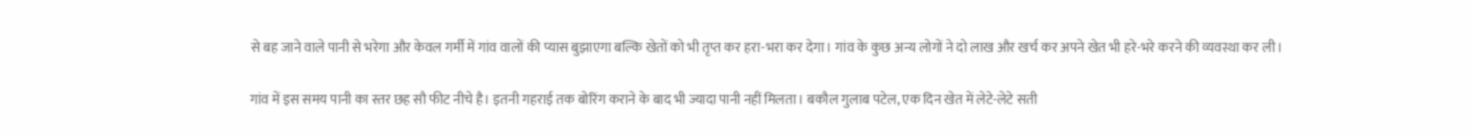से बह जाने वाले पानी से भरेगा और केवल गर्मी में गांव वालों की प्यास बुझाएगा बल्कि खेतों को भी तृप्त कर हरा-भरा कर देगा। गांव के कुछ अन्य लोगों ने दो लाख और खर्च कर अपने खेत भी हरे-भरे करने की व्यवस्था कर ली।

गांव में इस समय पानी का स्तर छह सौ फीट नीचे है। इतनी गहराई तक बोरिंग कराने के बाद भी ज्यादा पानी नहीं मिलता। बकौल गुलाब पटेल, एक दिन खेत में लेटे-लेटे सती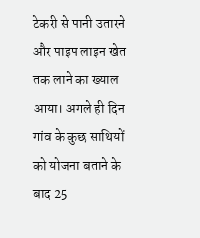टेकरी से पानी उतारने और पाइप लाइन खेत तक लाने का ख्याल आया। अगले ही दिन गांव के कुछ साथियों को योजना बताने के बाद 25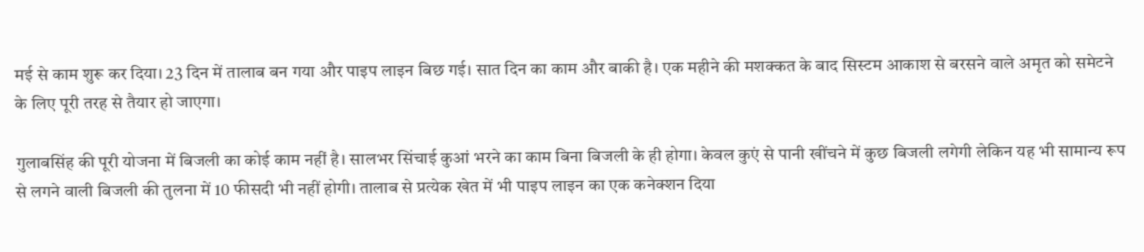मई से काम शुरू कर दिया। 23 दिन में तालाब बन गया और पाइप लाइन बिछ गई। सात दिन का काम और बाकी है। एक महीने की मशक्कत के बाद सिस्टम आकाश से बरसने वाले अमृत को समेटने के लिए पूरी तरह से तैयार हो जाएगा।

गुलाबसिंह की पूरी योजना में बिजली का कोई काम नहीं है। सालभर सिंचाई कुआं भरने का काम बिना बिजली के ही होगा। केवल कुएं से पानी खींचने में कुछ बिजली लगेगी लेकिन यह भी सामान्य रूप से लगने वाली बिजली की तुलना में 10 फीसदी भी नहीं होगी। तालाब से प्रत्येक खेत में भी पाइप लाइन का एक कनेक्शन दिया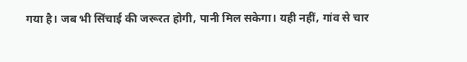गया है। जब भी सिंचाई की जरूरत होगी, पानी मिल सकेगा। यही नहीं, गांव से चार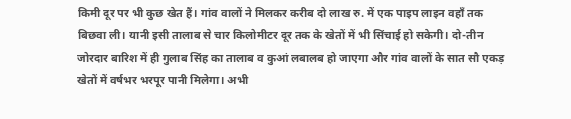किमी दूर पर भी कुछ खेत हैं। गांव वालों ने मिलकर करीब दो लाख रु. में एक पाइप लाइन वहाँ तक बिछवा ली। यानी इसी तालाब से चार किलोमीटर दूर तक के खेतों में भी सिंचाई हो सकेगी। दो-तीन जोरदार बारिश में ही गुलाब सिंह का तालाब व कुआं लबालब हो जाएगा और गांव वालों के सात सौ एकड़ खेतों में वर्षभर भरपूर पानी मिलेगा। अभी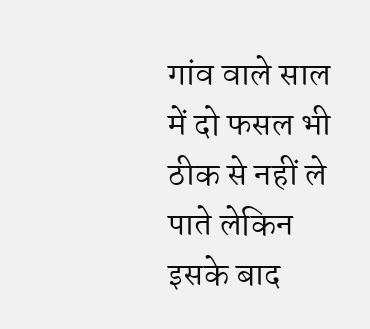गांव वाले साल में दो फसल भी ठीक से नहीं ले पाते लेकिन इसके बाद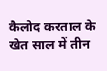कैलोद करताल के खेत साल में तीन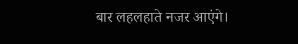बार लहलहाते नजर आएंगे।